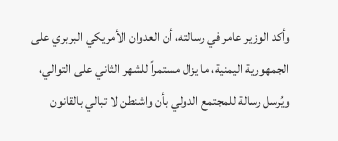وأكد الوزير عامر في رسالته، أن العدوان الأمريكي البربري على الجمهورية اليمنية، ما يزال مستمراً للشهر الثاني على التوالي، ويُرسل رسالة للمجتمع الدولي بأن واشنطن لا تبالي بالقانون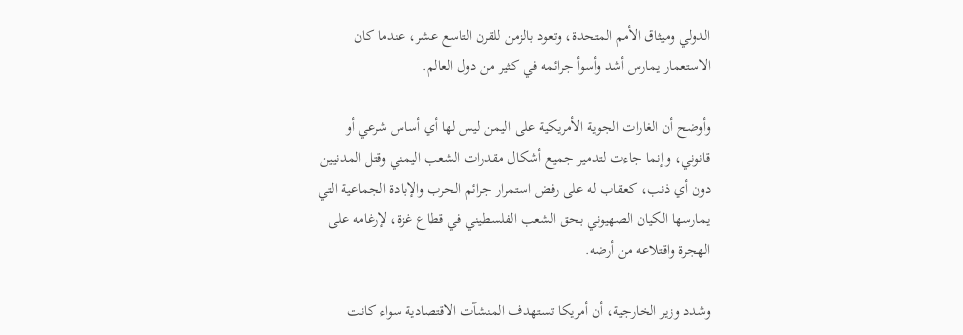الدولي وميثاق الأمم المتحدة، وتعود بالزمن للقرن التاسع عشر، عندما كان الاستعمار يمارس أشد وأسوأ جرائمه في كثير من دول العالم.

وأوضح أن الغارات الجوية الأمريكية على اليمن ليس لها أي أساس شرعي أو قانوني، وإنما جاءت لتدمير جميع أشكال مقدرات الشعب اليمني وقتل المدنيين دون أي ذنب، كعقاب له على رفض استمرار جرائم الحرب والإبادة الجماعية التي يمارسها الكيان الصهيوني بحق الشعب الفلسطيني في قطاع غزة، لإرغامه على الهجرة واقتلاعه من أرضه.

وشدد وزير الخارجية، أن أمريكا تستهدف المنشآت الاقتصادية سواء كانت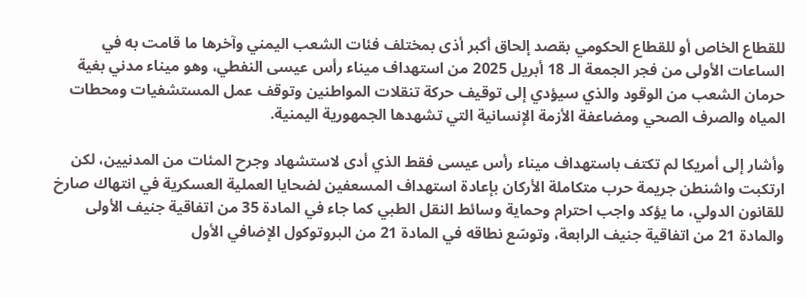للقطاع الخاص أو للقطاع الحكومي بقصد إلحاق أكبر أذى بمختلف فئات الشعب اليمني وآخرها ما قامت به في الساعات الأولى من فجر الجمعة الـ 18 أبريل 2025 من استهداف ميناء رأس عيسى النفطي، وهو ميناء مدني بغية حرمان الشعب من الوقود والذي سيؤدي إلى توقيف حركة تنقلات المواطنين وتوقف عمل المستشفيات ومحطات المياه والصرف الصحي ومضاعفة الأزمة الإنسانية التي تشهدها الجمهورية اليمنية.

وأشار إلى أمريكا لم تكتف باستهداف ميناء رأس عيسى فقط الذي أدى لاستشهاد وجرح المئات من المدنيين، لكن ارتكبت واشنطن جريمة حرب متكاملة الأركان بإعادة استهداف المسعفين لضحايا العملية العسكرية في انتهاك صارخ للقانون الدولي، ما يؤكد واجب احترام وحماية وسائط النقل الطبي كما جاء في المادة 35 من اتفاقية جنيف الأولى والمادة 21 من اتفاقية جنيف الرابعة، وتوسّع نطاقه في المادة 21 من البروتوكول الإضافي الأول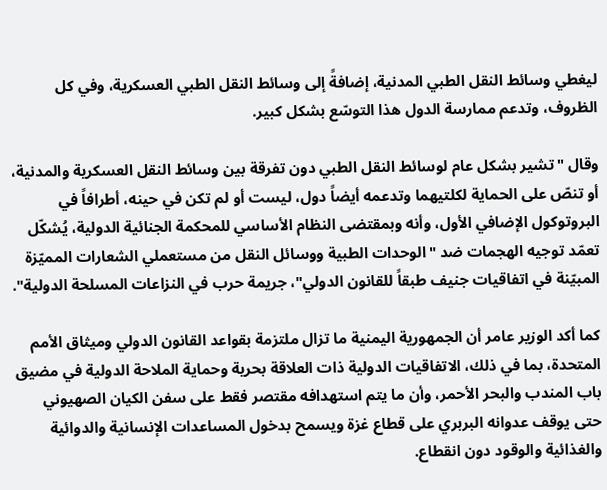ليغطي وسائط النقل الطبي المدنية، إضافةً إلى وسائط النقل الطبي العسكرية، وفي كل الظروف، وتدعم ممارسة الدول هذا التوسّع بشكل كبير.

وقال "تشير بشكل عام لوسائط النقل الطبي دون تفرقة بين وسائط النقل العسكرية والمدنية، أو تنصّ على الحماية لكلتيهما وتدعمه أيضاً دول، ليست أو لم تكن في حينه، أطرافاً في البروتوكول الإضافي الأول، وأنه وبمقتضى النظام الأساسي للمحكمة الجنائية الدولية، يُشكّل تعمّد توجيه الهجمات ضد "الوحدات الطبية ووسائل النقل من مستعملي الشعارات المميّزة المبيّنة في اتفاقيات جنيف طبقاً للقانون الدولي"، جريمة حرب في النزاعات المسلحة الدولية".

كما أكد الوزير عامر أن الجمهورية اليمنية ما تزال ملتزمة بقواعد القانون الدولي وميثاق الأمم المتحدة، بما في ذلك، الاتفاقيات الدولية ذات العلاقة بحرية وحماية الملاحة الدولية في مضيق باب المندب والبحر الأحمر، وأن ما يتم استهدافه مقتصر فقط على سفن الكيان الصهيوني حتى يوقف عدوانه البربري على قطاع غزة ويسمح بدخول المساعدات الإنسانية والدوائية والغذائية والوقود دون انقطاع.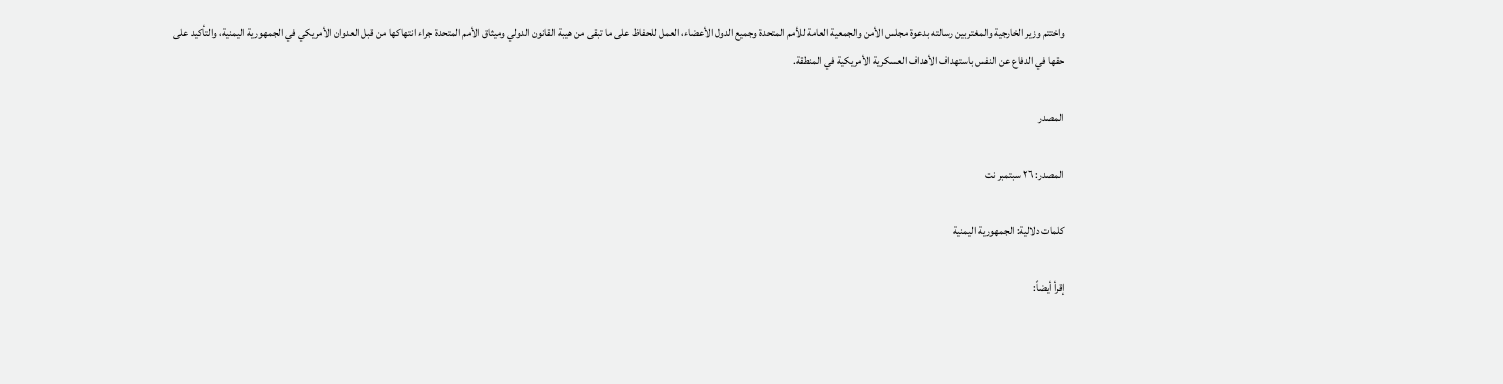واختتم وزير الخارجية والمغتربين رسالته بدعوة مجلس الأمن والجمعية العامة للأمم المتحدة وجميع الدول الأعضاء، العمل للحفاظ على ما تبقى من هيبة القانون الدولي وميثاق الأمم المتحدة جراء انتهاكها من قبل العدوان الأمريكي في الجمهورية اليمنية، والتأكيد على حقها في الدفاع عن النفس باستهداف الأهداف العسكرية الأمريكية في المنطقة.

المصدر

المصدر: ٢٦ سبتمبر نت

كلمات دلالية: الجمهوریة الیمنیة

إقرأ أيضاً: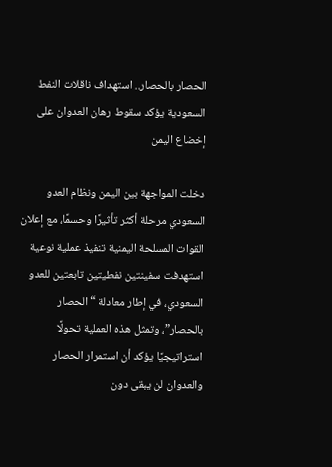الحصار بالحصار.. استهداف ناقلات النفط السعودية يؤكد سقوط رهان العدوان على إخضاع اليمن

دخلت المواجهة بين اليمن ونظام العدو السعودي مرحلة أكثر تأثيرًا وحسمًا، مع إعلان القوات المسلحة اليمنية تنفيذ عملية نوعية استهدفت سفينتين نفطيتين تابعتين للعدو السعودي، في إطار معادلة “الحصار بالحصار”، وتمثل هذه العملية تحولًا استراتيجيًا يؤكد أن استمرار الحصار والعدوان لن يبقى دون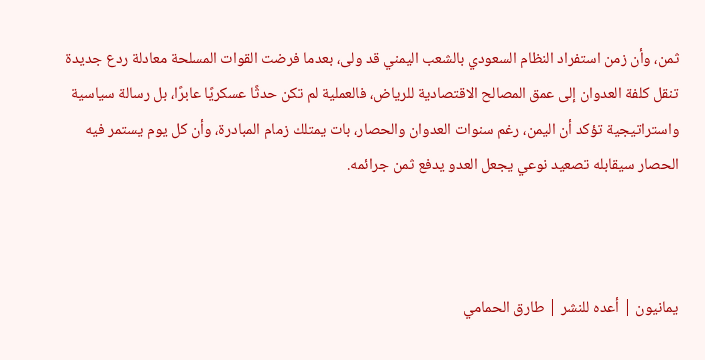ثمن، وأن زمن استفراد النظام السعودي بالشعب اليمني قد ولى، بعدما فرضت القوات المسلحة معادلة ردع جديدة تنقل كلفة العدوان إلى عمق المصالح الاقتصادية للرياض، فالعملية لم تكن حدثًا عسكريًا عابرًا، بل رسالة سياسية واستراتيجية تؤكد أن اليمن، رغم سنوات العدوان والحصار، بات يمتلك زمام المبادرة، وأن كل يوم يستمر فيه الحصار سيقابله تصعيد نوعي يجعل العدو يدفع ثمن جرائمه.



يمانيون | أعده للنشر | طارق الحمامي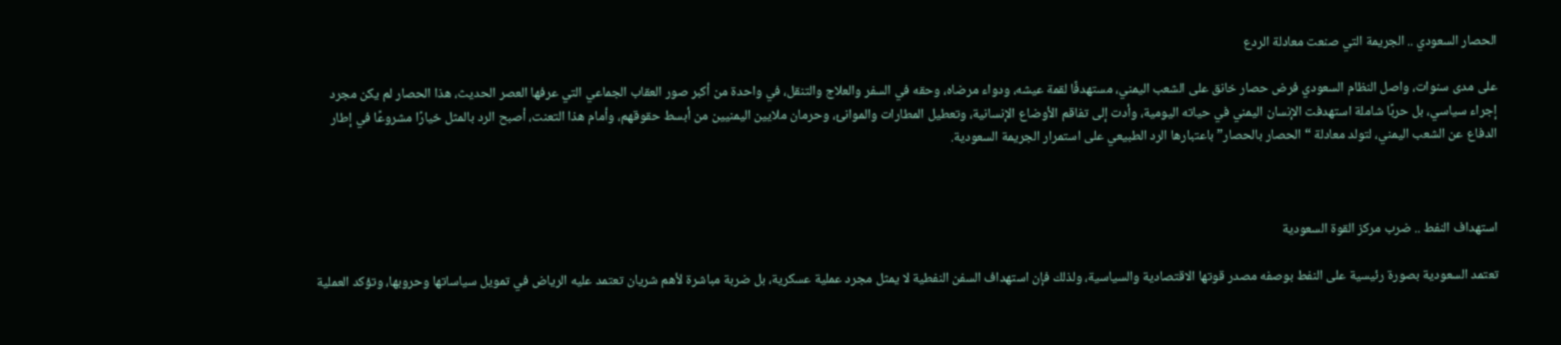الحصار السعودي .. الجريمة التي صنعت معادلة الردع

على مدى سنوات، واصل النظام السعودي فرض حصار خانق على الشعب اليمني، مستهدفًا لقمة عيشه، ودواء مرضاه، وحقه في السفر والعلاج والتنقل، في واحدة من أكبر صور العقاب الجماعي التي عرفها العصر الحديث، هذا الحصار لم يكن مجرد إجراء سياسي، بل حربًا شاملة استهدفت الإنسان اليمني في حياته اليومية، وأدت إلى تفاقم الأوضاع الإنسانية، وتعطيل المطارات والموانئ، وحرمان ملايين اليمنيين من أبسط حقوقهم، وأمام هذا التعنت، أصبح الرد بالمثل خيارًا مشروعًا في إطار الدفاع عن الشعب اليمني، لتولد معادلة “الحصار بالحصار” باعتبارها الرد الطبيعي على استمرار الجريمة السعودية.



استهداف النفط .. ضرب مركز القوة السعودية

تعتمد السعودية بصورة رئيسية على النفط بوصفه مصدر قوتها الاقتصادية والسياسية، ولذلك فإن استهداف السفن النفطية لا يمثل مجرد عملية عسكرية، بل ضربة مباشرة لأهم شريان تعتمد عليه الرياض في تمويل سياساتها وحروبها، وتؤكد العملية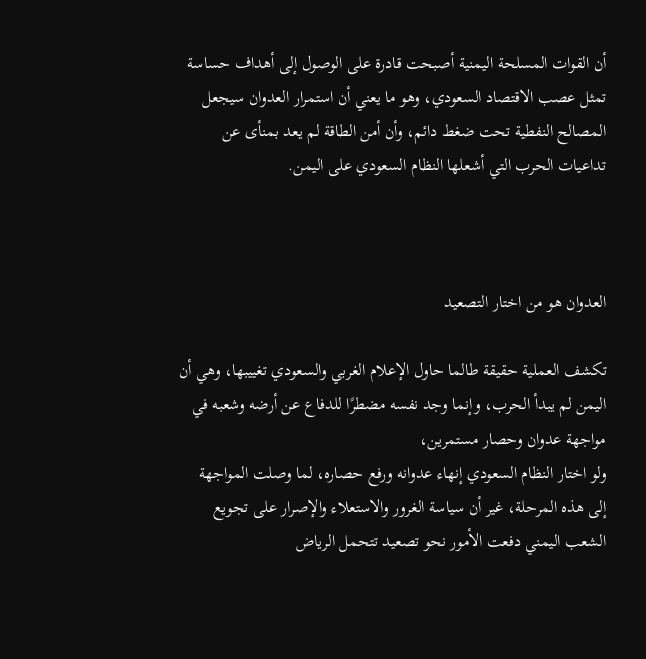أن القوات المسلحة اليمنية أصبحت قادرة على الوصول إلى أهداف حساسة تمثل عصب الاقتصاد السعودي، وهو ما يعني أن استمرار العدوان سيجعل المصالح النفطية تحت ضغط دائم، وأن أمن الطاقة لم يعد بمنأى عن تداعيات الحرب التي أشعلها النظام السعودي على اليمن.



العدوان هو من اختار التصعيد

تكشف العملية حقيقة طالما حاول الإعلام الغربي والسعودي تغييبها، وهي أن اليمن لم يبدأ الحرب، وإنما وجد نفسه مضطرًا للدفاع عن أرضه وشعبه في مواجهة عدوان وحصار مستمرين،
ولو اختار النظام السعودي إنهاء عدوانه ورفع حصاره، لما وصلت المواجهة إلى هذه المرحلة، غير أن سياسة الغرور والاستعلاء والإصرار على تجويع الشعب اليمني دفعت الأمور نحو تصعيد تتحمل الرياض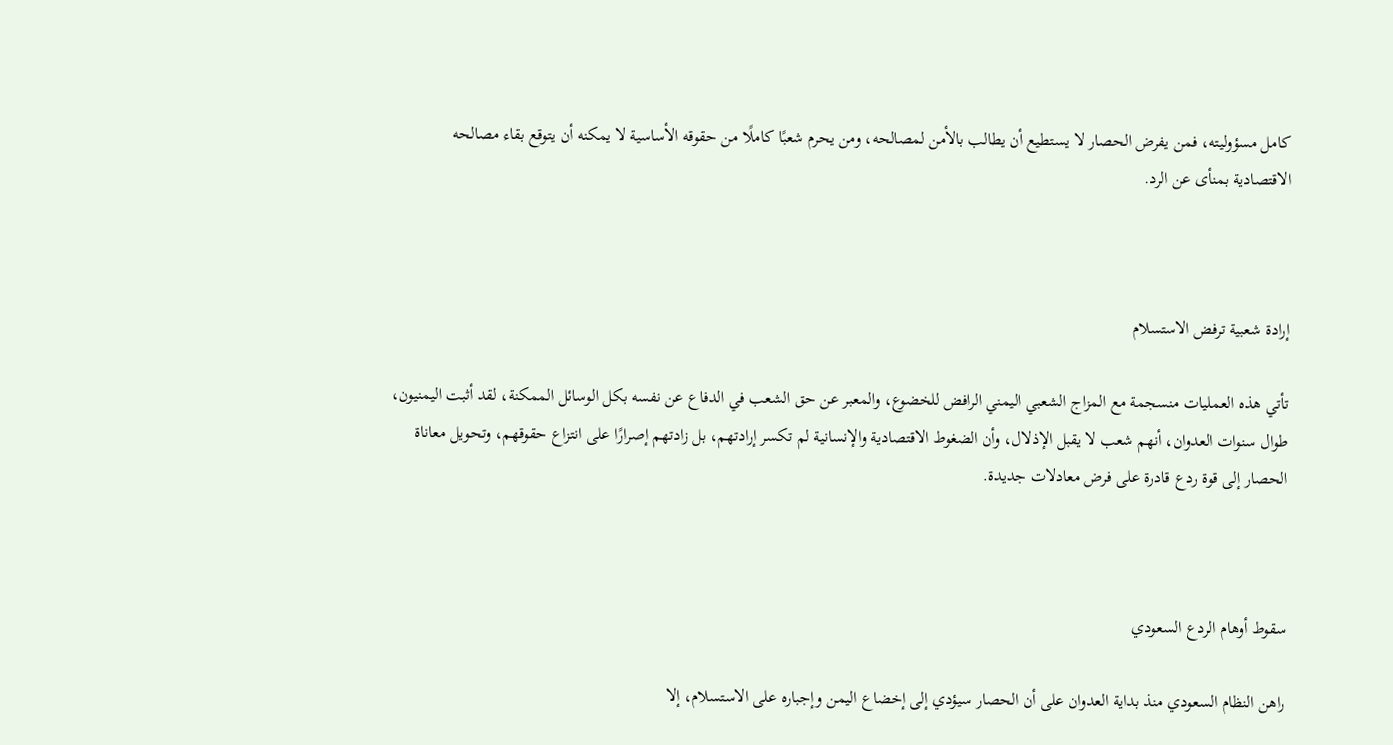كامل مسؤوليته، فمن يفرض الحصار لا يستطيع أن يطالب بالأمن لمصالحه، ومن يحرم شعبًا كاملًا من حقوقه الأساسية لا يمكنه أن يتوقع بقاء مصالحه الاقتصادية بمنأى عن الرد.



إرادة شعبية ترفض الاستسلام

تأتي هذه العمليات منسجمة مع المزاج الشعبي اليمني الرافض للخضوع، والمعبر عن حق الشعب في الدفاع عن نفسه بكل الوسائل الممكنة، لقد أثبت اليمنيون، طوال سنوات العدوان، أنهم شعب لا يقبل الإذلال، وأن الضغوط الاقتصادية والإنسانية لم تكسر إرادتهم، بل زادتهم إصرارًا على انتزاع حقوقهم، وتحويل معاناة الحصار إلى قوة ردع قادرة على فرض معادلات جديدة.



سقوط أوهام الردع السعودي

راهن النظام السعودي منذ بداية العدوان على أن الحصار سيؤدي إلى إخضاع اليمن وإجباره على الاستسلام، إلا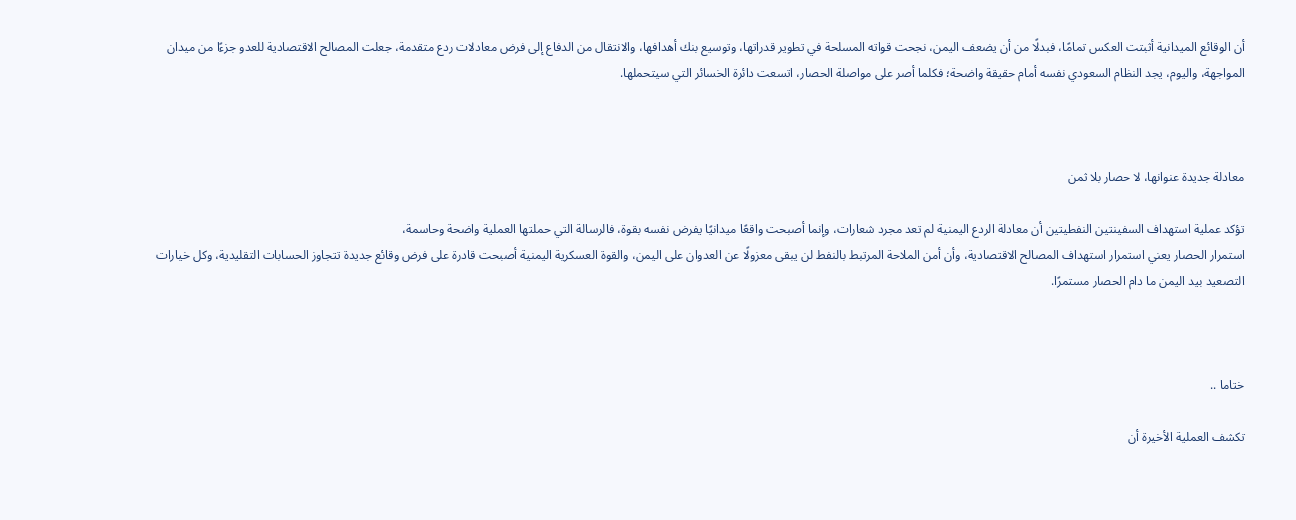أن الوقائع الميدانية أثبتت العكس تمامًا، فبدلًا من أن يضعف اليمن، نجحت قواته المسلحة في تطوير قدراتها، وتوسيع بنك أهدافها، والانتقال من الدفاع إلى فرض معادلات ردع متقدمة، جعلت المصالح الاقتصادية للعدو جزءًا من ميدان المواجهة، واليوم، يجد النظام السعودي نفسه أمام حقيقة واضحة؛ فكلما أصر على مواصلة الحصار، اتسعت دائرة الخسائر التي سيتحملها.



معادلة جديدة عنوانها، لا حصار بلا ثمن

تؤكد عملية استهداف السفينتين النفطيتين أن معادلة الردع اليمنية لم تعد مجرد شعارات، وإنما أصبحت واقعًا ميدانيًا يفرض نفسه بقوة، فالرسالة التي حملتها العملية واضحة وحاسمة،
استمرار الحصار يعني استمرار استهداف المصالح الاقتصادية، وأن أمن الملاحة المرتبط بالنفط لن يبقى معزولًا عن العدوان على اليمن، والقوة العسكرية اليمنية أصبحت قادرة على فرض وقائع جديدة تتجاوز الحسابات التقليدية، وكل خيارات التصعيد بيد اليمن ما دام الحصار مستمرًا.



ختاما ..

تكشف العملية الأخيرة أن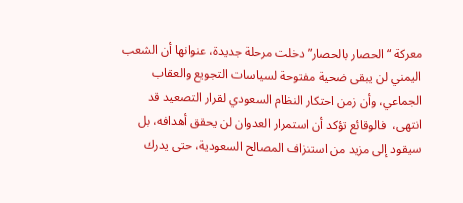معركة “الحصار بالحصار” دخلت مرحلة جديدة، عنوانها أن الشعب اليمني لن يبقى ضحية مفتوحة لسياسات التجويع والعقاب الجماعي، وأن زمن احتكار النظام السعودي لقرار التصعيد قد انتهى،  فالوقائع تؤكد أن استمرار العدوان لن يحقق أهدافه، بل سيقود إلى مزيد من استنزاف المصالح السعودية، حتى يدرك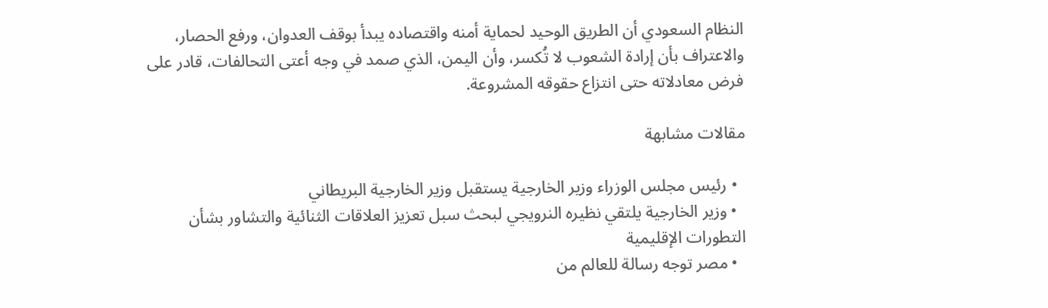النظام السعودي أن الطريق الوحيد لحماية أمنه واقتصاده يبدأ بوقف العدوان، ورفع الحصار، والاعتراف بأن إرادة الشعوب لا تُكسر، وأن اليمن، الذي صمد في وجه أعتى التحالفات، قادر على فرض معادلاته حتى انتزاع حقوقه المشروعة.

مقالات مشابهة

  • رئيس مجلس الوزراء وزير الخارجية يستقبل وزير الخارجية البريطاني
  • وزير الخارجية يلتقي نظيره النرويجي لبحث سبل تعزيز العلاقات الثنائية والتشاور بشأن التطورات الإقليمية
  • مصر توجه رسالة للعالم من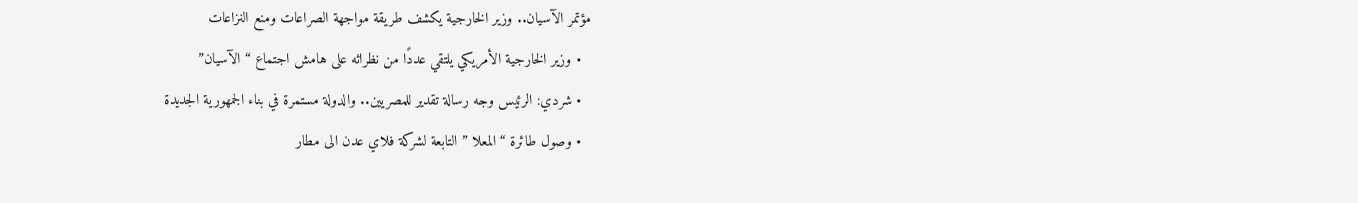مؤتمر الآسيان.. وزير الخارجية يكشف طريقة مواجهة الصراعات ومنع النزاعات
  • وزير الخارجية الأمريكي يلتقي عددًا من نظرائه على هامش اجتماع “الآسيان”
  • شردي: الرئيس وجه رسالة تقدير للمصريين.. والدولة مستمرة في بناء الجمهورية الجديدة
  • وصول طائرة “المعلا ” التابعة لشركة فلاي عدن الى مطار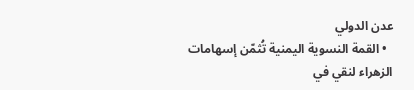عدن الدولي
  • القمة النسوية اليمنية تُثمّن إسهامات الزهراء لنقي في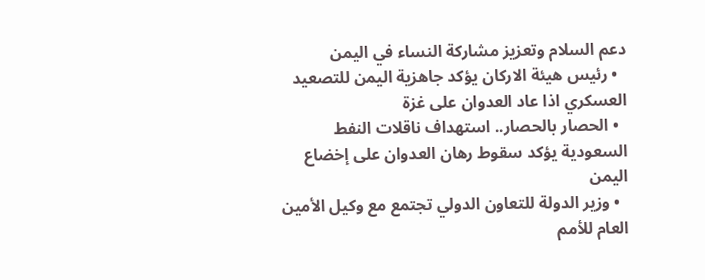دعم السلام وتعزيز مشاركة النساء في اليمن
  • رئيس هيئة الاركان يؤكد جاهزية اليمن للتصعيد العسكري اذا عاد العدوان على غزة
  • الحصار بالحصار.. استهداف ناقلات النفط السعودية يؤكد سقوط رهان العدوان على إخضاع اليمن
  • وزير الدولة للتعاون الدولي تجتمع مع وكيل الأمين العام للأمم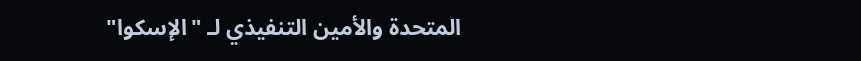المتحدة والأمين التنفيذي لـ "الإسكوا"